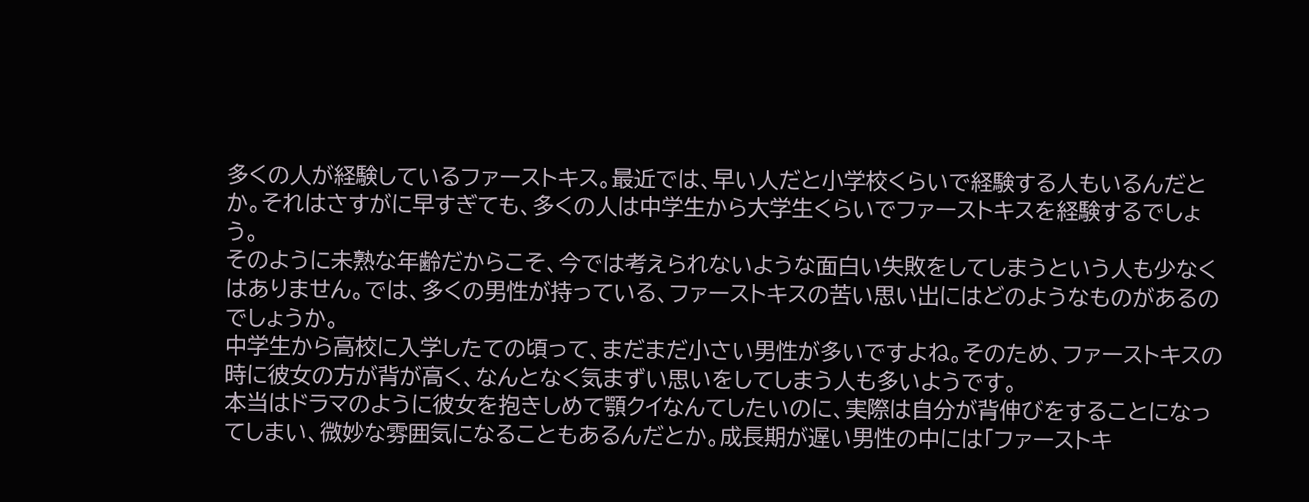多くの人が経験しているファーストキス。最近では、早い人だと小学校くらいで経験する人もいるんだとか。それはさすがに早すぎても、多くの人は中学生から大学生くらいでファーストキスを経験するでしょう。
そのように未熟な年齢だからこそ、今では考えられないような面白い失敗をしてしまうという人も少なくはありません。では、多くの男性が持っている、ファーストキスの苦い思い出にはどのようなものがあるのでしょうか。
中学生から高校に入学したての頃って、まだまだ小さい男性が多いですよね。そのため、ファーストキスの時に彼女の方が背が高く、なんとなく気まずい思いをしてしまう人も多いようです。
本当はドラマのように彼女を抱きしめて顎クイなんてしたいのに、実際は自分が背伸びをすることになってしまい、微妙な雰囲気になることもあるんだとか。成長期が遅い男性の中には「ファーストキ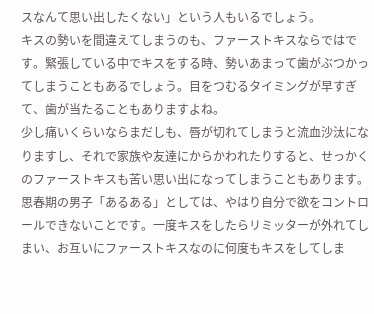スなんて思い出したくない」という人もいるでしょう。
キスの勢いを間違えてしまうのも、ファーストキスならではです。緊張している中でキスをする時、勢いあまって歯がぶつかってしまうこともあるでしょう。目をつむるタイミングが早すぎて、歯が当たることもありますよね。
少し痛いくらいならまだしも、唇が切れてしまうと流血沙汰になりますし、それで家族や友達にからかわれたりすると、せっかくのファーストキスも苦い思い出になってしまうこともあります。
思春期の男子「あるある」としては、やはり自分で欲をコントロールできないことです。一度キスをしたらリミッターが外れてしまい、お互いにファーストキスなのに何度もキスをしてしま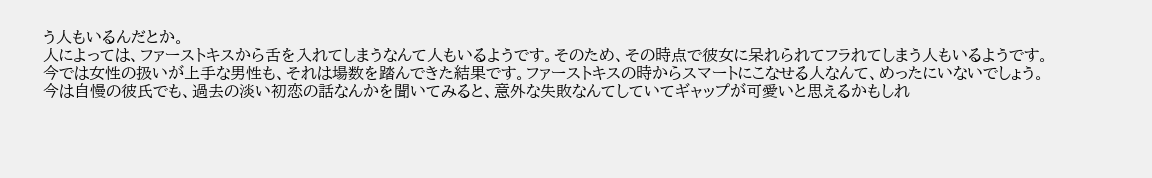う人もいるんだとか。
人によっては、ファーストキスから舌を入れてしまうなんて人もいるようです。そのため、その時点で彼女に呆れられてフラれてしまう人もいるようです。
今では女性の扱いが上手な男性も、それは場数を踏んできた結果です。ファーストキスの時からスマートにこなせる人なんて、めったにいないでしょう。
今は自慢の彼氏でも、過去の淡い初恋の話なんかを聞いてみると、意外な失敗なんてしていてギャップが可愛いと思えるかもしれ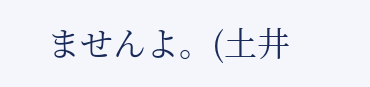ませんよ。(土井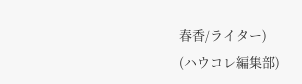春香/ライター)
(ハウコレ編集部)